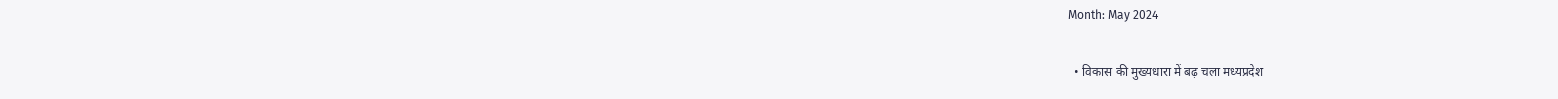Month: May 2024

  • विकास की मुख्यधारा में बढ़ चला मध्यप्रदेश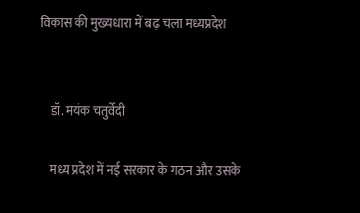विकास की मुख्यधारा में बढ़ चला मध्यप्रदेश


    डॉ. मयंक चतुर्वेदी

    मध्य प्रदेश में नई सरकार के गठन और उसके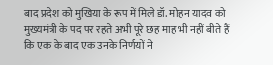बाद प्रदेश को मुखिया के रूप में मिले डॉ. मोहन यादव को मुख्यमंत्री के पद पर रहते अभी पूरे छह माह भी नहीं बीते हैं कि एक के बाद एक उनके निर्णयों ने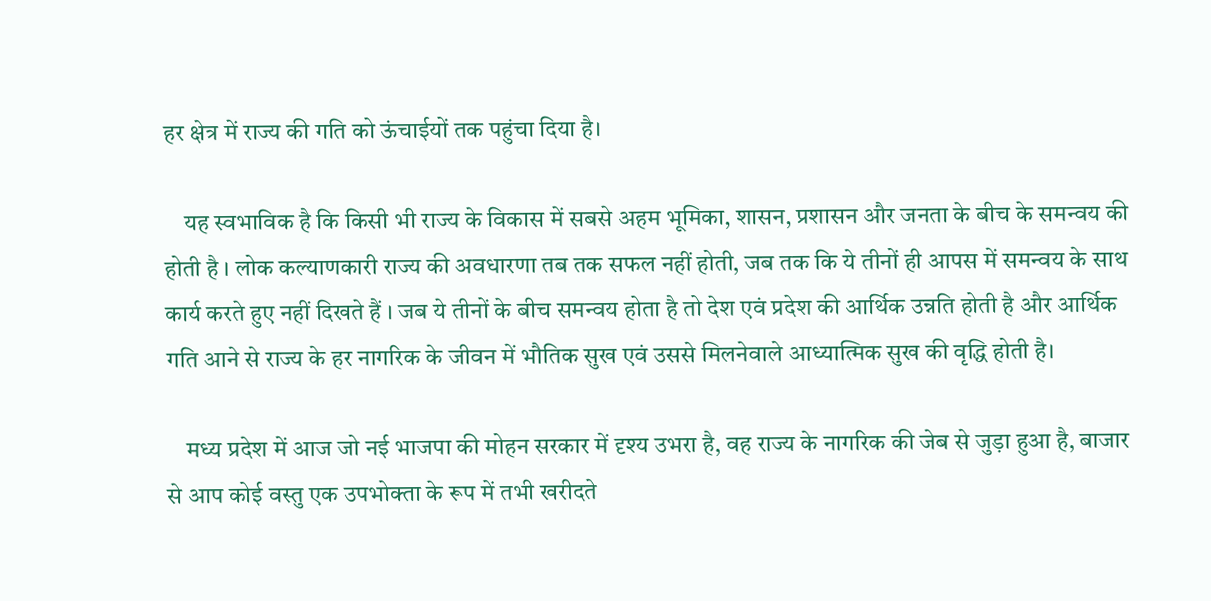हर क्षेत्र में राज्य की गति को ऊंचाईयों तक पहुंचा दिया है।

    यह स्वभाविक है कि किसी भी राज्य के विकास में सबसे अहम भूमिका, शासन, प्रशासन और जनता के बीच के समन्वय की होती है । लोक कल्याणकारी राज्य की अवधारणा तब तक सफल नहीं होती, जब तक कि ये तीनों ही आपस में समन्वय के साथ कार्य करते हुए नहीं दिखते हैं । जब ये तीनों के बीच समन्वय होता है तो देश एवं प्रदेश की आर्थिक उन्नति होती है और आर्थिक गति आने से राज्य के हर नागरिक के जीवन में भौतिक सुख एवं उससे मिलनेवाले आध्यात्मिक सुख की वृद्धि होती है।

    मध्य प्रदेश में आज जो नई भाजपा की मोहन सरकार में दृश्य उभरा है, वह राज्य के नागरिक की जेब से जुड़ा हुआ है, बाजार से आप कोई वस्तु एक उपभोक्ता के रूप में तभी खरीदते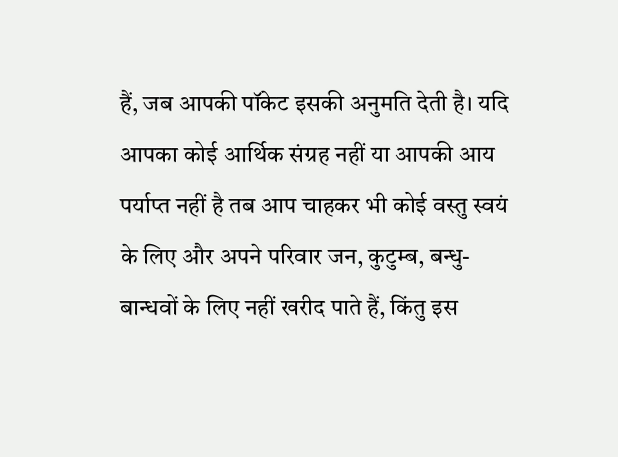हैं, जब आपकी पॉकेट इसकी अनुमति देती है। यदि आपका कोई आर्थिक संग्रह नहीं या आपकी आय पर्याप्त नहीं है तब आप चाहकर भी कोई वस्तु स्वयं के लिए और अपने परिवार जन, कुटुम्ब, बन्धु-बान्धवों के लिए नहीं खरीद पाते हैं, किंतु इस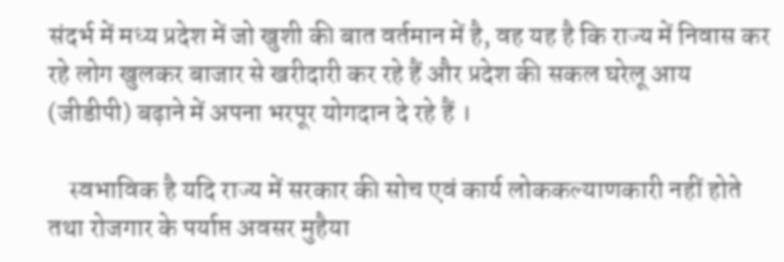संदर्भ में मध्य प्रदेश में जो खुशी की बात वर्तमान में है, वह यह है कि राज्य में निवास कर रहे लोग खुलकर बाजार से खरीदारी कर रहे हैं और प्रदेश की सकल घरेलू आय (जीडीपी) बढ़ाने में अपना भरपूर योगदान दे रहे हैं ।

    स्वभाविक है यदि राज्य में सरकार की सोच एवं कार्य लोककल्याणकारी नहीं होते तथा रोजगार के पर्याप्त अवसर मुहैया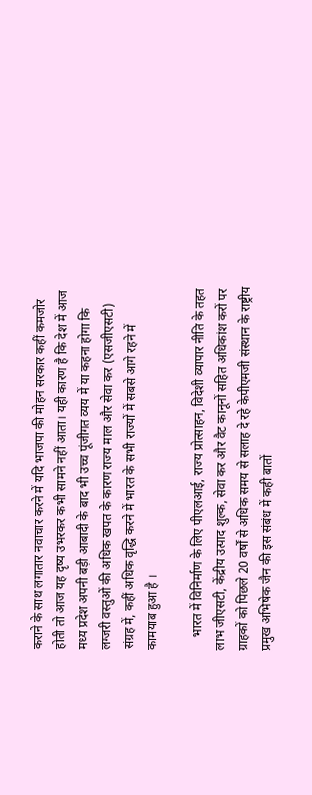कराने के साथ लगातार नवाचार करने में यदि भाजपा की मोहन सरकार कहीं कमजोर होती तो आज यह दृष्य उभरकर कभी सामने नहीं आता। यही कारण है कि देश में आज मध्य प्रदेश अपनी बड़ी आबादी के बाद भी उच्च पूंजीगत व्यय में या कहना होगा कि लग्जरी वस्तुओं की अधिक खपत के कारण राज्य माल और सेवा कर (एसजीएसटी) संग्रह में, कहीं अधिक वृद्धि करने में भारत के सभी राज्यों में सबसे आगे रहने में कामयाब हुआ है ।

    भारत में विनिर्माण के लिए पीएलआई, राज्य प्रोत्साहन, विदेशी व्यापार नीति के तहत लाभ जीएसटी, केंद्रीय उत्पाद शुल्क, सेवा कर और वैट कानूनों सहित अधिकांश करों पर ग्राहकों को पिछले 20 वर्षों से अधिक समय से सलाह दे रहे केपीएमजी संस्थान के राष्ट्रीय प्रमुख अभिषेक जैन की इस संबंध में कही बातों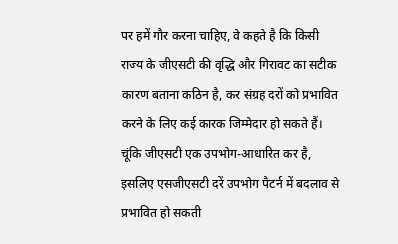पर हमें गौर करना चाहिए, वे कहते है कि किसी राज्य के जीएसटी की वृद्धि और गिरावट का सटीक कारण बताना कठिन है, कर संग्रह दरों को प्रभावित करने के लिए कई कारक जिम्मेदार हो सकते हैं। चूंकि जीएसटी एक उपभोग-आधारित कर है, इसलिए एसजीएसटी दरें उपभोग पैटर्न में बदलाव से प्रभावित हो सकती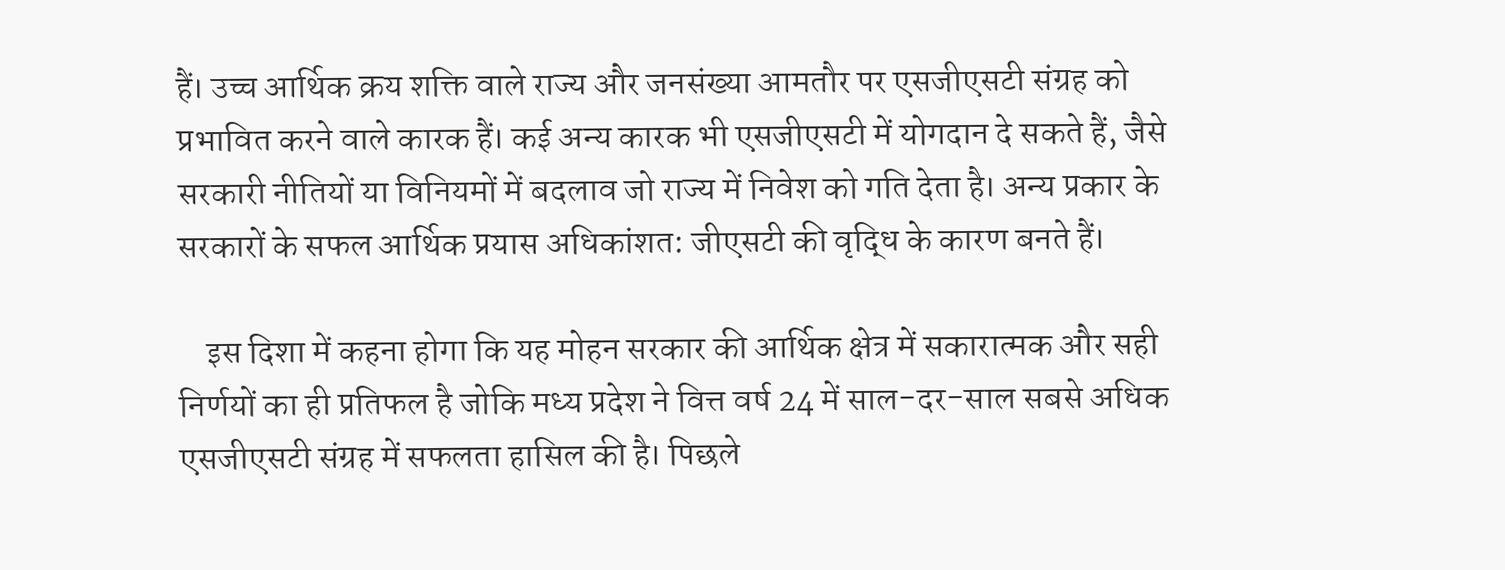हैं। उच्च आर्थिक क्रय शक्ति वाले राज्य और जनसंख्या आमतौर पर एसजीएसटी संग्रह को प्रभावित करने वाले कारक हैं। कई अन्य कारक भी एसजीएसटी में योगदान दे सकते हैं, जैसे सरकारी नीतियों या विनियमों में बदलाव जो राज्य में निवेश को गति देता है। अन्य प्रकार के सरकारों के सफल आर्थिक प्रयास अधिकांशत: जीएसटी की वृद्धि के कारण बनते हैं।

    इस दिशा में कहना होगा कि यह मोहन सरकार की आर्थिक क्षेत्र में सकारात्मक और सही निर्णयों का ही प्रतिफल है जोकि मध्य प्रदेश ने वित्त वर्ष 24 में साल-दर-साल सबसे अधिक एसजीएसटी संग्रह में सफलता हासिल की है। पिछले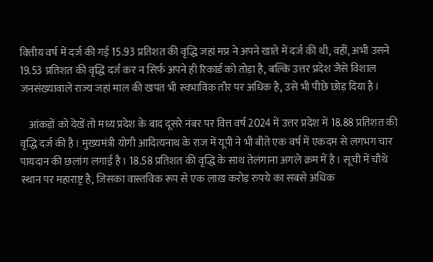वित्तीय वर्ष में दर्ज की गई 15.93 प्रतिशत की वृद्धि जहां मप्र ने अपने खाते में दर्ज की थी, वहीं, अभी उसने 19.53 प्रतिशत की वृद्धि दर्ज कर न सिर्फ अपने ही रिकार्ड को तोड़ा है, बल्कि उत्तर प्रदेश जैसे विशाल जनसंख्यावाले राज्य जहां माल की खपत भी स्वभाविक तौर पर अधिक है, उसे भी पीछे छोड़ दिया है।

    आंकड़ों को देखें तो मध्य प्रदेश के बाद दूसरे नंबर पर वित्त वर्ष 2024 में उत्तर प्रदेश में 18.88 प्रतिशत की वृद्धि दर्ज की है। मुख्यमंत्री योगी आदित्यनाथ के राज में यूपी ने भी बीते एक वर्ष में एकदम से लगभग चार पायदान की छलांग लगाई है। 18.58 प्रतिशत की वृद्धि के साथ तेलंगाना अगले क्रम में है। सूची में चौथे स्थान पर महाराष्ट्र है, जिसका वास्तविक रूप से एक लाख करोड़ रुपये का सबसे अधिक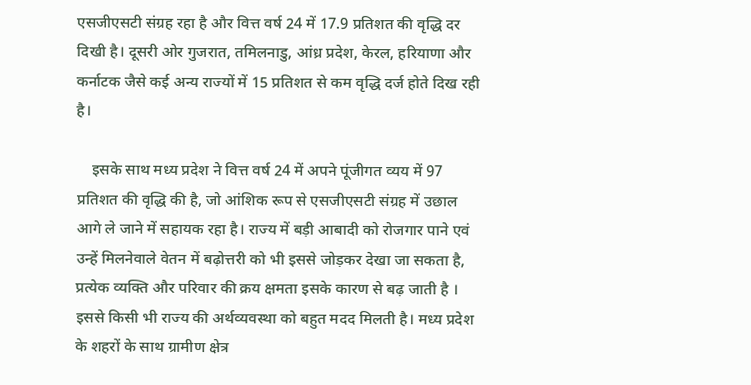एसजीएसटी संग्रह रहा है और वित्त वर्ष 24 में 17.9 प्रतिशत की वृद्धि दर दिखी है। दूसरी ओर गुजरात, तमिलनाडु, आंध्र प्रदेश, केरल, हरियाणा और कर्नाटक जैसे कई अन्य राज्यों में 15 प्रतिशत से कम वृद्धि दर्ज होते दिख रही है।

    इसके साथ मध्य प्रदेश ने वित्त वर्ष 24 में अपने पूंजीगत व्यय में 97 प्रतिशत की वृद्धि की है, जो आंशिक रूप से एसजीएसटी संग्रह में उछाल आगे ले जाने में सहायक रहा है। राज्य में बड़ी आबादी को रोजगार पाने एवं उन्हें मिलनेवाले वेतन में बढ़ोत्तरी को भी इससे जोड़कर देखा जा सकता है, प्रत्येक व्यक्ति और परिवार की क्रय क्षमता इसके कारण से बढ़ जाती है । इससे किसी भी राज्य की अर्थव्यवस्था को बहुत मदद मिलती है। मध्य प्रदेश के शहरों के साथ ग्रामीण क्षेत्र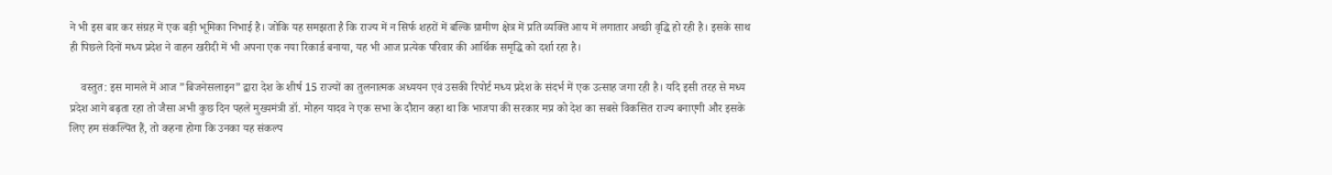ने भी इस बार कर संग्रह में एक बड़ी भूमिका निभाई है। जोकि यह समझता है कि राज्य में न सिर्फ शहरों में बल्कि ग्रामीण क्षेत्र में प्रति व्यक्ति आय में लगातार अच्छी वृद्धि हो रही है। इसके साथ ही पिछले दिनों मध्य प्रदेश ने वाहन खरीदी में भी अपना एक नया रिकार्ड बनाया, यह भी आज प्रत्येक परिवार की आर्थिक समृद्धि को दर्शा रहा है।

    वस्तुत: इस मामले में आज ”बिजनेसलाइन” द्वारा देश के शीर्ष 15 राज्यों का तुलनात्मक अध्ययन एवं उसकी रिपोर्ट मध्य प्रदेश के संदर्भ में एक उत्साह जगा रही है। यदि इसी तरह से मध्य प्रदेश आगे बढ़ता रहा तो जैसा अभी कुछ दिन पहले मुख्यमंत्री डॉ. मोहन यादव ने एक सभा के दौरान कहा था कि भाजपा की सरकार मप्र को देश का सबसे विकसित राज्य बनाएगी और इसके लिए हम संकल्पित हैं, तो कहना होगा कि उनका यह संकल्प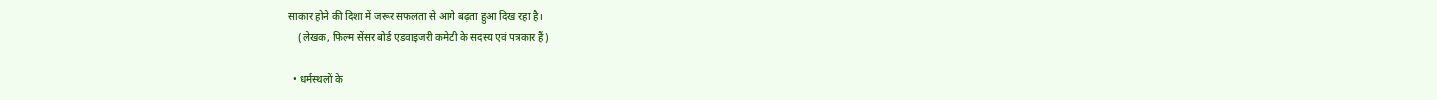साकार होने की दिशा में जरूर सफलता से आगे बढ़ता हुआ दिख रहा है।
    (लेखक, फ‍िल्‍म सेंसर बोर्ड एडवाइजरी कमेटी के सदस्‍य एवं पत्रकार हैं)

  • धर्मस्थलों के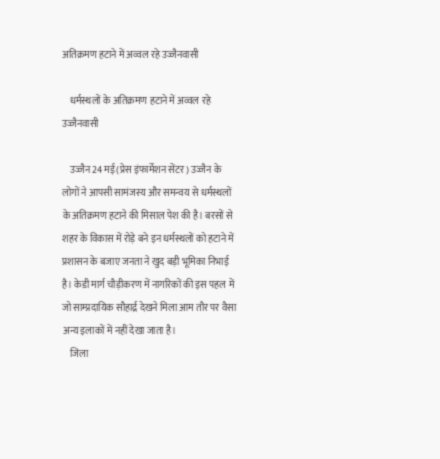अतिक्रमण हटाने में अव्वल रहे उज्जैनवासी

    धर्मस्थलों के अतिक्रमण हटाने में अव्वल रहे उज्जैनवासी

    उज्जैन24 मई(प्रेस इंफार्मेशन सेंटर) उज्जैन के लोगों ने आपसी सामंजस्य और समन्वय से धर्मस्थलों के अतिक्रमण हटाने की मिसाल पेश की है। बरसों से शहर के विकास में रोड़े बने इन धर्मस्थलों को हटाने में प्रशासन के बजाए जनता ने खुद बड़ी भूमिका निभाई है। केडी मार्ग चौड़ीकरण में नागरिकों की इस पहल में जो साम्प्रदायिक सौहार्द्र देखने मिला आम तौर पर वैसा अन्य इलाकों में नहीं देखा जाता है।
    जिला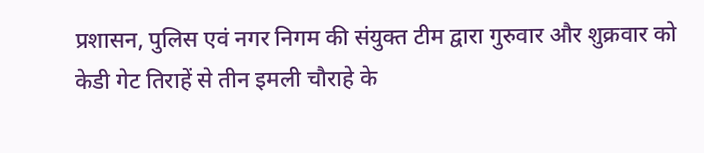प्रशासन, पुलिस एवं नगर निगम की संयुक्त टीम द्वारा गुरुवार और शुक्रवार को केडी गेट तिराहें से तीन इमली चौराहे के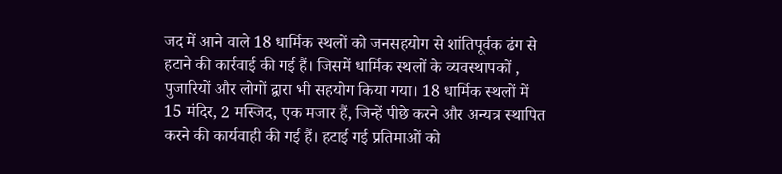जद में आने वाले 18 धार्मिक स्थलों को जनसहयोग से शांतिपूर्वक ढंग से हटाने की कार्रवाई की गई हैं। जिसमें धार्मिक स्थलों के व्यवस्थापकों , पुजारियों और लोगों द्वारा भी सहयोग किया गया। 18 धार्मिक स्थलों में 15 मंदिर, 2 मस्जिद, एक मजार हैं, जिन्हें पीछे करने और अन्यत्र स्थापित करने की कार्यवाही की गई हैं। हटाई गई प्रतिमाओं को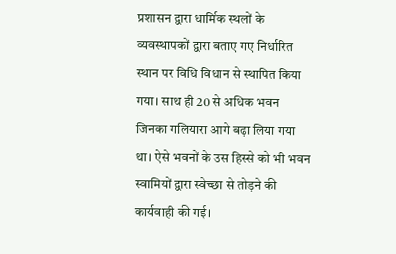प्रशासन द्वारा धार्मिक स्थलों के व्यवस्थापकों द्वारा बताए गए निर्धारित स्थान पर विधि विधान से स्थापित किया गया। साथ ही 20 से अधिक भवन जिनका गलियारा आगे बढ़ा लिया गया था। ऐसे भवनों के उस हिस्से को भी भवन स्वामियों द्वारा स्वेच्छा से तोड़ने की कार्यवाही की गई।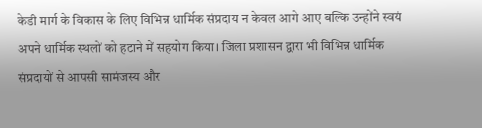केडी मार्ग के विकास के लिए विभिन्न धार्मिक संप्रदाय न केवल आगे आए बल्कि उन्होंने स्वयं अपने धार्मिक स्थलों को हटाने में सहयोग किया। जिला प्रशासन द्वारा भी विभिन्न धार्मिक संप्रदायों से आपसी सामंजस्य और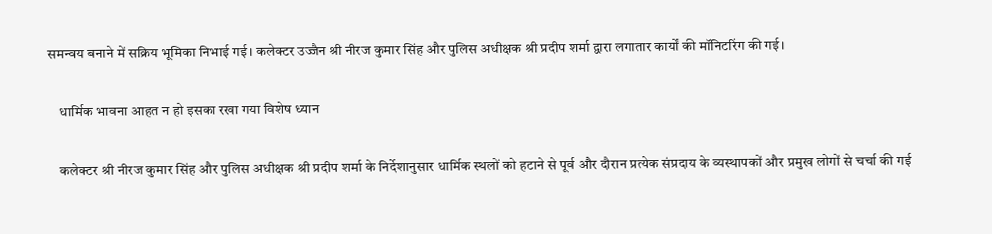समन्वय बनाने में सक्रिय भूमिका निभाई गई। कलेक्टर उज्जैन श्री नीरज कुमार सिंह और पुलिस अधीक्षक श्री प्रदीप शर्मा द्वारा लगातार कार्यों की मॉनिटरिंग की गई।

    धार्मिक भावना आहत न हो इसका रखा गया विशेष ध्यान

    कलेक्टर श्री नीरज कुमार सिंह और पुलिस अधीक्षक श्री प्रदीप शर्मा के निर्देशानुसार धार्मिक स्थलों को हटाने से पूर्व और दौरान प्रत्येक संप्रदाय के व्यस्थापकों और प्रमुख लोगों से चर्चा की गई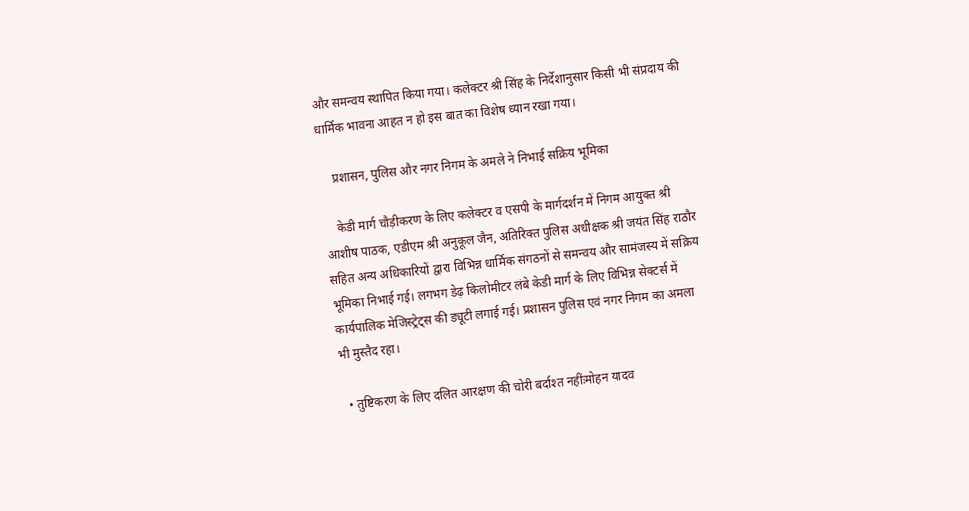और समन्वय स्थापित किया गया। कलेक्टर श्री सिंह के निर्देशानुसार किसी भी संप्रदाय की धार्मिक भावना आहत न हो इस बात का विशेष ध्यान रखा गया।

    प्रशासन, पुलिस और नगर निगम के अमले ने निभाई सक्रिय भूमिका

    केडी मार्ग चौड़ीकरण के लिए कलेक्टर व एसपी के मार्गदर्शन में निगम आयुक्त श्री आशीष पाठक, एडीएम श्री अनुकूल जैन, अतिरिक्त पुलिस अधीक्षक श्री जयंत सिंह राठौर सहित अन्य अधिकारियों द्वारा विभिन्न धार्मिक संगठनों से समन्वय और सामंजस्य में सक्रिय भूमिका निभाई गई। लगभग डेढ़ किलोमीटर लंबे केडी मार्ग के लिए विभिन्न सेक्टर्स में कार्यपालिक मेजिस्ट्रेट्स की ड्यूटी लगाई गई। प्रशासन पुलिस एवं नगर निगम का अमला भी मुस्तैद रहा।

  • तुष्टिकरण के लिए दलित आरक्षण की चोरी बर्दाश्त नहींःमोहन यादव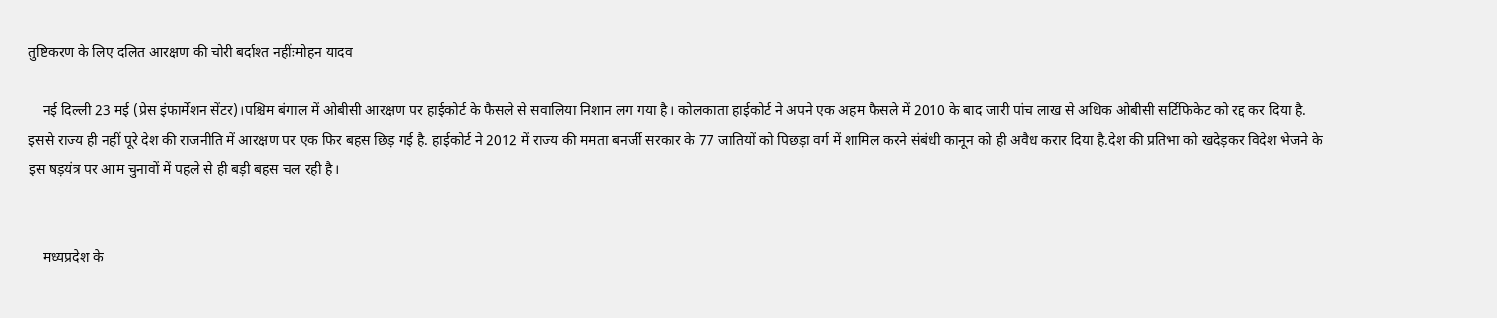तुष्टिकरण के लिए दलित आरक्षण की चोरी बर्दाश्त नहींःमोहन यादव

    नई दिल्ली 23 मई (प्रेस इंफार्मेशन सेंटर)।पश्चिम बंगाल में ओबीसी आरक्षण पर हाईकोर्ट के फैसले से सवालिया निशान लग गया है। कोलकाता हाईकोर्ट ने अपने एक अहम फैसले में 2010 के बाद जारी पांच लाख से अधिक ओबीसी सर्टिफिकेट को रद्द कर दिया है. इससे राज्य ही नहीं पूरे देश की राजनीति में आरक्षण पर एक फिर बहस छिड़ गई है. हाईकोर्ट ने 2012 में राज्य की ममता बनर्जी सरकार के 77 जातियों को पिछड़ा वर्ग में शामिल करने संबंधी कानून को ही अवैध करार दिया है.देश की प्रतिभा को खदेड़कर विदेश भेजने के इस षड़यंत्र पर आम चुनावों में पहले से ही बड़ी बहस चल रही है।


    मध्यप्रदेश के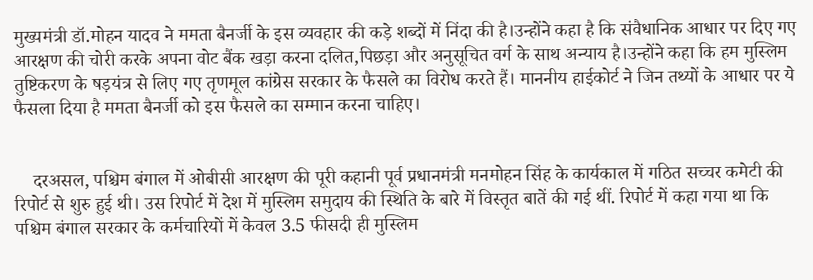मुख्यमंत्री डॉ.मोहन यादव ने ममता बैनर्जी के इस व्यवहार की कड़े शब्दों में निंदा की है।उन्होंने कहा है कि संवैधानिक आधार पर दिए गए आरक्षण की चोरी करके अपना वोट बैंक खड़ा करना दलित,पिछड़ा और अनुसूचित वर्ग के साथ अन्याय है।उन्होंने कहा कि हम मुस्लिम तुष्टिकरण के षड़यंत्र से लिए गए तृणमूल कांग्रेस सरकार के फैसले का विरोध करते हैं। माननीय हाईकोर्ट ने जिन तथ्यों के आधार पर ये फैसला दिया है ममता बैनर्जी को इस फैसले का सम्मान करना चाहिए।


    दरअसल, पश्चिम बंगाल में ओबीसी आरक्षण की पूरी कहानी पूर्व प्रधानमंत्री मनमोहन सिंह के कार्यकाल में गठित सच्चर कमेटी की रिपोर्ट से शुरु हुई थी। उस रिपोर्ट में देश में मुस्लिम समुदाय की स्थिति के बारे में विस्तृत बातें की गई थीं. रिपोर्ट में कहा गया था कि पश्चिम बंगाल सरकार के कर्मचारियों में केवल 3.5 फीसदी ही मुस्लिम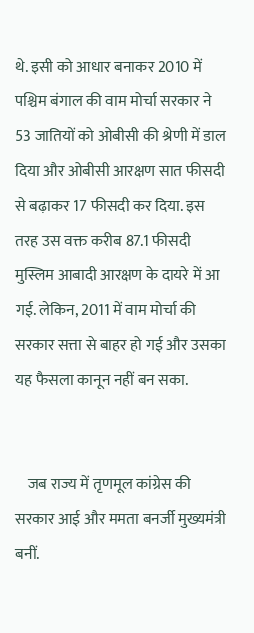थे. इसी को आधार बनाकर 2010 में पश्चिम बंगाल की वाम मोर्चा सरकार ने 53 जातियों को ओबीसी की श्रेणी में डाल दिया और ओबीसी आरक्षण सात फीसदी से बढ़ाकर 17 फीसदी कर दिया. इस तरह उस वक्त करीब 87.1 फीसदी मुस्लिम आबादी आरक्षण के दायरे में आ गई. लेकिन, 2011 में वाम मोर्चा की सरकार सत्ता से बाहर हो गई और उसका यह फैसला कानून नहीं बन सका.


    जब राज्य में तृणमूल कांग्रेस की सरकार आई और ममता बनर्जी मुख्यमंत्री बनीं.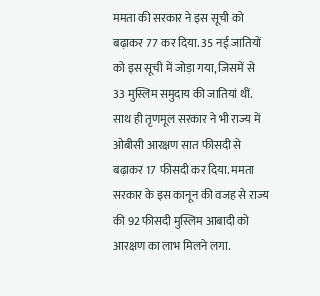ममता की सरकार ने इस सूची को बढ़ाकर 77 कर दिया. 35 नई जातियों को इस सूची में जोड़ा गया, जिसमें से 33 मुस्लिम समुदाय की जातियां थीं. साथ ही तृणमूल सरकार ने भी राज्य में ओबीसी आरक्षण सात फीसदी से बढ़ाकर 17 फीसदी कर दिया. ममता सरकार के इस कानून की वजह से राज्य की 92 फीसदी मुस्लिम आबादी को आरक्षण का लाभ मिलने लगा.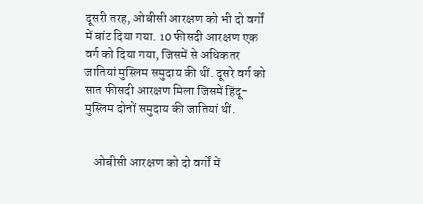दूसरी तरह, ओबीसी आरक्षण को भी दो वर्गों में बांट दिया गया. 10 फीसदी आरक्षण एक वर्ग को दिया गया, जिसमें से अधिकतर जातियां मुस्लिम समुदाय की थीं. दूसरे वर्ग को सात फीसदी आरक्षण मिला जिसमें हिंदू-मुस्लिम दोनों समुदाय की जातियां थीं.


    ओबीसी आरक्षण को दो वर्गों में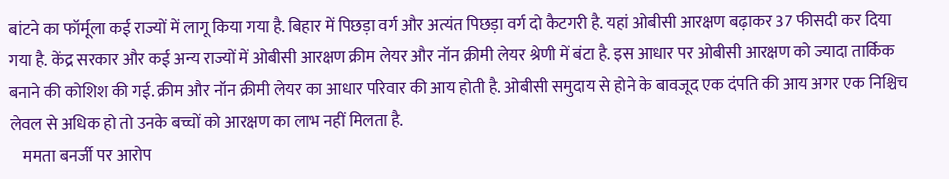बांटने का फॉर्मूला कई राज्यों में लागू किया गया है. बिहार में पिछड़ा वर्ग और अत्यंत पिछड़ा वर्ग दो कैटगरी है. यहां ओबीसी आरक्षण बढ़ाकर 37 फीसदी कर दिया गया है. केंद्र सरकार और कई अन्य राज्यों में ओबीसी आरक्षण क्रीम लेयर और नॉन क्रीमी लेयर श्रेणी में बंटा है. इस आधार पर ओबीसी आरक्षण को ज्यादा तार्किक बनाने की कोशिश की गई. क्रीम और नॉन क्रीमी लेयर का आधार परिवार की आय होती है. ओबीसी समुदाय से होने के बावजूद एक दंपति की आय अगर एक निश्चिच लेवल से अधिक हो तो उनके बच्चों को आरक्षण का लाभ नहीं मिलता है.
    ममता बनर्जी पर आरोप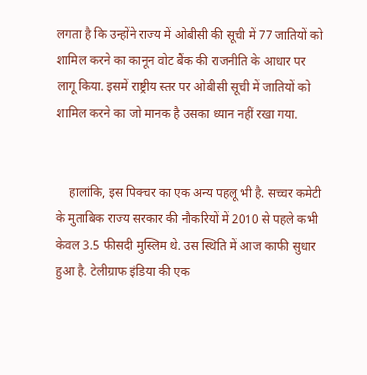लगता है कि उन्होंने राज्य में ओबीसी की सूची में 77 जातियों को शामिल करने का कानून वोट बैंक की राजनीति के आधार पर लागू किया. इसमें राष्ट्रीय स्तर पर ओबीसी सूची में जातियों को शामिल करने का जो मानक है उसका ध्यान नहीं रखा गया.


    हालांकि, इस पिक्चर का एक अन्य पहलू भी है. सच्चर कमेटी के मुताबिक राज्य सरकार की नौकरियों में 2010 से पहले कभी केवल 3.5 फीसदी मुस्लिम थे. उस स्थिति में आज काफी सुधार हुआ है. टेलीग्राफ इंडिया की एक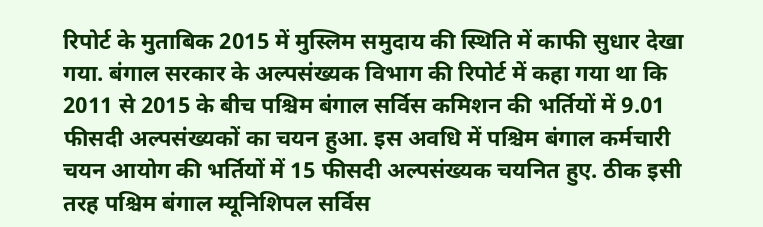रिपोर्ट के मुताबिक 2015 में मुस्लिम समुदाय की स्थिति में काफी सुधार देखा गया. बंगाल सरकार के अल्पसंख्यक विभाग की रिपोर्ट में कहा गया था कि 2011 से 2015 के बीच पश्चिम बंगाल सर्विस कमिशन की भर्तियों में 9.01 फीसदी अल्पसंख्यकों का चयन हुआ. इस अवधि में पश्चिम बंगाल कर्मचारी चयन आयोग की भर्तियों में 15 फीसदी अल्पसंख्यक चयनित हुए. ठीक इसी तरह पश्चिम बंगाल म्यूनिशिपल सर्विस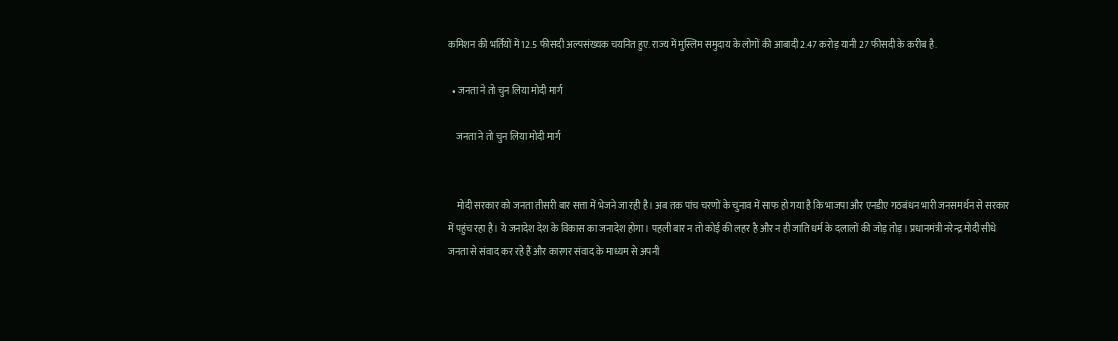कमिशन की भर्तियों में 12.5 फीसदी अल्पसंख्यक चयनित हुए. राज्य में मुस्लिम समुदाय के लोगों की आबादी 2.47 करोड़ यानी 27 फीसदी के करीब है.

  • जनता ने तो चुन लिया मोदी मार्ग

    जनता ने तो चुन लिया मोदी मार्ग


    मोदी सरकार को जनता तीसरी बार सत्ता में भेजने जा रही है। अब तक पांच चरणों के चुनाव में साफ हो गया है कि भाजपा और एनडीए गठबंधन भारी जनसमर्थन से सरकार में पहुंच रहा है। ये जनादेश देश के विकास का जनादेश होगा। पहली बार न तो कोई की लहर है और न ही जाति धर्म के दलालों की जोड़ तोड़। प्रधानमंत्री नरेन्द्र मोदी सीधे जनता से संवाद कर रहे हैं और कारगर संवाद के माध्यम से अपनी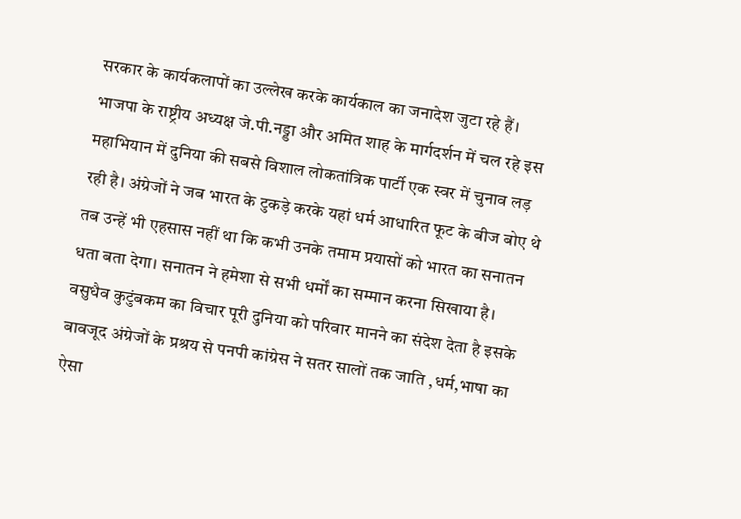सरकार के कार्यकलापों का उल्लेख करके कार्यकाल का जनादेश जुटा रहे हैं। भाजपा के राष्ट्रीय अध्यक्ष जे.पी.नड्डा और अमित शाह के मार्गदर्शन में चल रहे इस महाभियान में दुनिया की सबसे विशाल लोकतांत्रिक पार्टी एक स्वर में चुनाव लड़ रही है। अंग्रेजों ने जब भारत के टुकड़े करके यहां धर्म आधारित फूट के बीज बोए थे तब उन्हें भी एहसास नहीं था कि कभी उनके तमाम प्रयासों को भारत का सनातन धता बता देगा। सनातन ने हमेशा से सभी धर्मों का सम्मान करना सिखाया है। वसुधैव कुटुंबकम का विचार पूरी दुनिया को परिवार मानने का संदेश देता है इसके बावजूद अंग्रेजों के प्रश्रय से पनपी कांग्रेस ने सतर सालों तक जाति ,धर्म,भाषा का ऐसा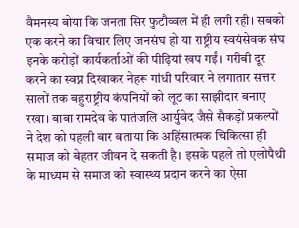वैमनस्य बोया कि जनता सिर फुटौव्वल में ही लगी रही। सबको एक करने का विचार लिए जनसंघ हो या राष्ट्रीय स्वयंसेवक संघ इनके करोड़ों कार्यकर्ताओं की पीढ़ियां खप गईं। गरीबी दूर करने का स्वप्न दिखाकर नेहरू गांधी परिवार ने लगातार सत्तर सालों तक बहुराष्ट्रीय कंपनियों को लूट का साझीदार बनाए रखा। बाबा रामदेव के पातंजलि आर्युवेद जैसे सैकड़ों प्रकल्पों ने देश को पहली बार बताया कि अहिंसात्मक चिकित्सा ही समाज को बेहतर जीवन दे सकती है। इसके पहले तो एलोपैथी के माध्यम से समाज को स्वास्थ्य प्रदान करने का ऐसा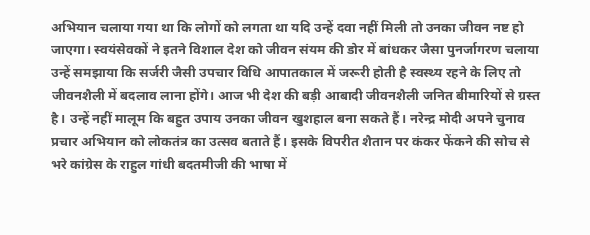अभियान चलाया गया था कि लोगों को लगता था यदि उन्हें दवा नहीं मिली तो उनका जीवन नष्ट हो जाएगा। स्वयंसेवकों ने इतने विशाल देश को जीवन संयम की डोर में बांधकर जैसा पुनर्जागरण चलाया उन्हें समझाया कि सर्जरी जैसी उपचार विधि आपातकाल में जरूरी होती है स्वस्थ्य रहने के लिए तो जीवनशैली में बदलाव लाना होंगे। आज भी देश की बड़ी आबादी जीवनशैली जनित बीमारियों से ग्रस्त है। उन्हें नहीं मालूम कि बहुत उपाय उनका जीवन खुशहाल बना सकते हैं। नरेन्द्र मोदी अपने चुनाव प्रचार अभियान को लोकतंत्र का उत्सव बताते हैं। इसके विपरीत शैतान पर कंकर फेंकने की सोच से भरे कांग्रेस के राहुल गांधी बदतमीजी की भाषा में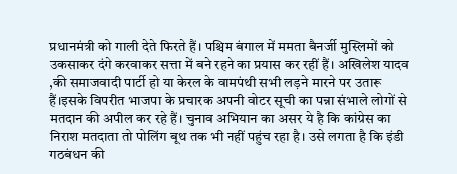प्रधानमंत्री को गाली देते फिरते हैं। पश्चिम बंगाल में ममता बैनर्जी मुस्लिमों को उकसाकर दंगे करवाकर सत्ता में बने रहने का प्रयास कर रहीं हैं। अखिलेश यादव ,की समाजवादी पार्टी हो या केरल के वामपंथी सभी लड़ने मारने पर उतारू हैं।इसके विपरीत भाजपा के प्रचारक अपनी वोटर सूची का पन्ना संभाले लोगों से मतदान की अपील कर रहे हैं। चुनाव अभियान का असर ये है कि कांग्रेस का निराश मतदाता तो पोलिंग बूथ तक भी नहीं पहुंच रहा है। उसे लगता है कि इंडी गठबंधन की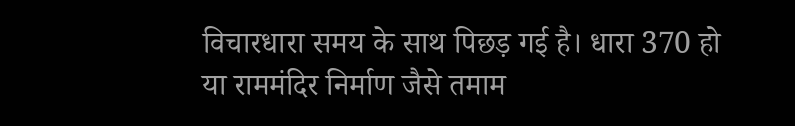विचारधारा समय के साथ पिछड़ गई है। धारा 370 हो या राममंदिर निर्माण जैसे तमाम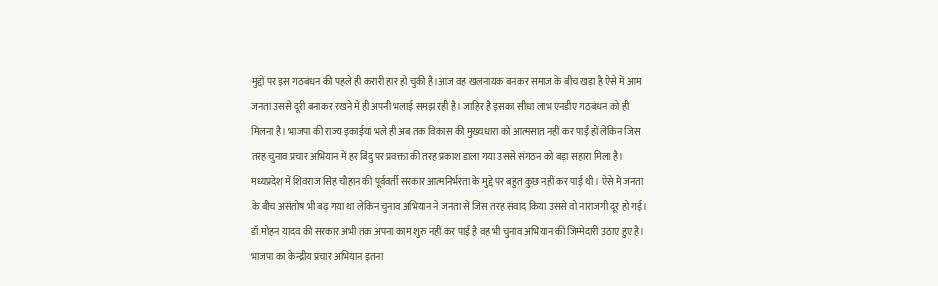मुद्दों पर इस गठबंधन की पहले ही करारी हार हो चुकी है।आज वह खलनायक बनकर समाज के बीच खड़ा है ऐसे में आम जनता उससे दूरी बनाकर रखने में ही अपनी भलाई समझ रही है। जाहिर है इसका सीधा लाभ एनडीए गठबंधन को ही मिलना है। भाजपा की राज्य इकाईयां भले ही अब तक विकास की मुख्यधारा को आत्मसात नहीं कर पाईं हों लेकिन जिस तरह चुनाव प्रचार अभियान में हर बिंदु पर प्रवक्ता की तरह प्रकाश डाला गया उससे संगठन को बड़ा सहारा मिला है। मध्यप्रदेश में शिवराज सिंह चौहान की पूर्ववर्ती सरकार आत्मनिर्भरता के मुद्दे पर बहुत कुछ नहीं कर पाई थी। ऐसे में जनता के बीच असंतोष भी बढ़ गया था लेकिन चुनाव अभियान ने जनता से जिस तरह संवाद किया उससे वो नाराजगी दूर हो गई। डॉ.मोहन यादव की सरकार अभी तक अपना काम शुरु नहीं कर पाई है वह भी चुनाव अभियान की जिम्मेदारी उठाए हुए है। भाजपा का केन्द्रीय प्रचार अभियान इतना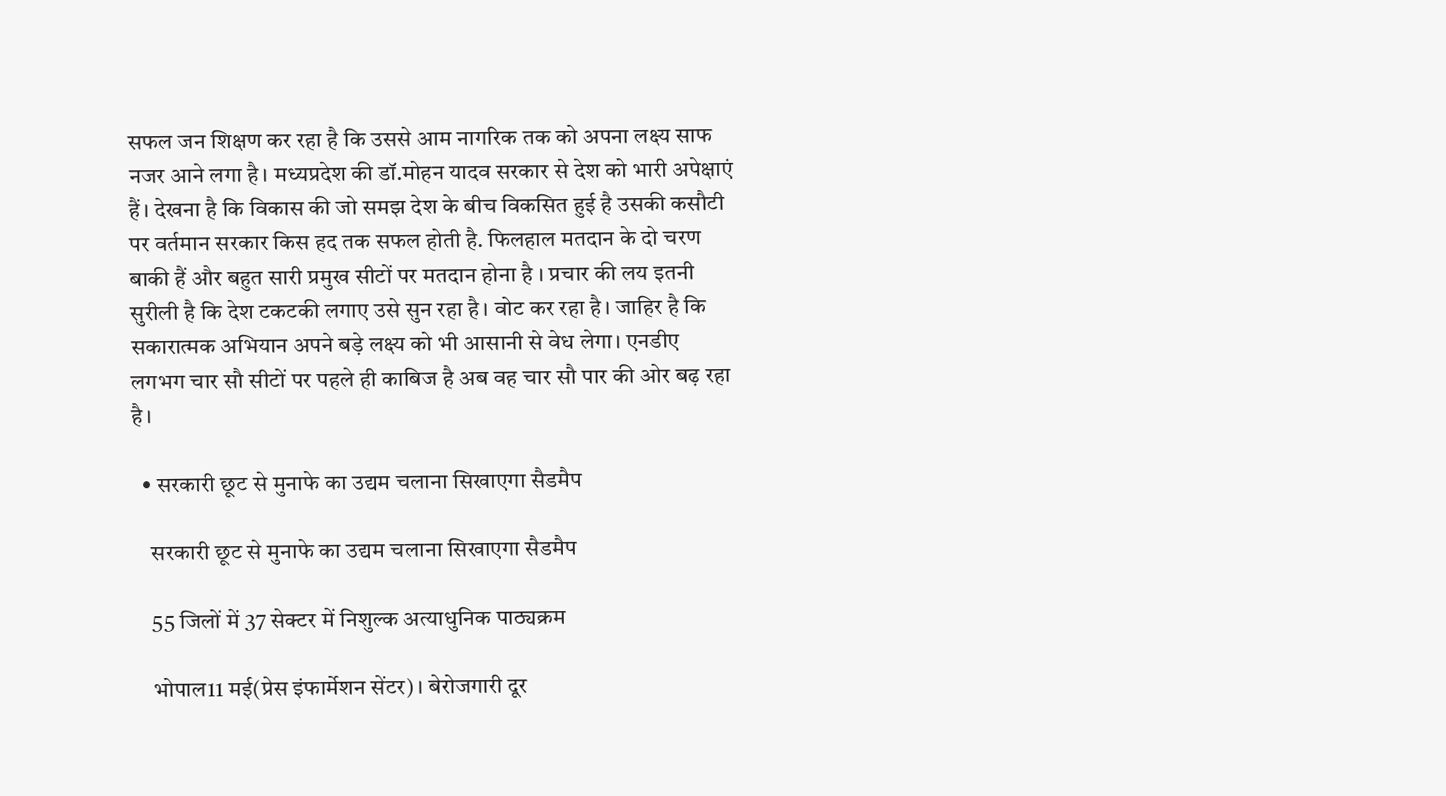सफल जन शिक्षण कर रहा है कि उससे आम नागरिक तक को अपना लक्ष्य साफ नजर आने लगा है। मध्यप्रदेश की डॉ.मोहन यादव सरकार से देश को भारी अपेक्षाएं हैं। देखना है कि विकास की जो समझ देश के बीच विकसित हुई है उसकी कसौटी पर वर्तमान सरकार किस हद तक सफल होती है. फिलहाल मतदान के दो चरण बाकी हैं और बहुत सारी प्रमुख सीटों पर मतदान होना है । प्रचार की लय इतनी सुरीली है कि देश टकटकी लगाए उसे सुन रहा है। वोट कर रहा है। जाहिर है कि सकारात्मक अभियान अपने बड़े लक्ष्य को भी आसानी से वेध लेगा। एनडीए लगभग चार सौ सीटों पर पहले ही काबिज है अब वह चार सौ पार की ओर बढ़ रहा है।

  • सरकारी छूट से मुनाफे का उद्यम चलाना सिखाएगा सैडमैप

    सरकारी छूट से मुनाफे का उद्यम चलाना सिखाएगा सैडमैप

    55 जिलों में 37 सेक्टर में निशुल्क अत्याधुनिक पाठ्यक्रम

    भोपाल11 मई(प्रेस इंफार्मेशन सेंटर)। बेरोजगारी दूर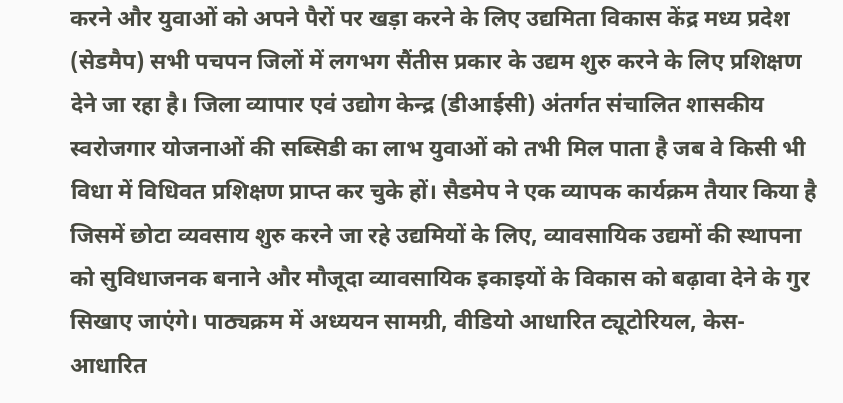करने और युवाओं को अपने पैरों पर खड़ा करने के लिए उद्यमिता विकास केंद्र मध्य प्रदेश (सेडमैप) सभी पचपन जिलों में लगभग सैंतीस प्रकार के उद्यम शुरु करने के लिए प्रशिक्षण देने जा रहा है। जिला व्यापार एवं उद्योग केन्द्र (डीआईसी) अंतर्गत संचालित शासकीय स्वरोजगार योजनाओं की सब्सिडी का लाभ युवाओं को तभी मिल पाता है जब वे किसी भी विधा में विधिवत प्रशिक्षण प्राप्त कर चुके हों। सैडमेप ने एक व्यापक कार्यक्रम तैयार किया है जिसमें छोटा व्यवसाय शुरु करने जा रहे उद्यमियों के लिए, व्यावसायिक उद्यमों की स्थापना को सुविधाजनक बनाने और मौजूदा व्यावसायिक इकाइयों के विकास को बढ़ावा देने के गुर सिखाए जाएंगे। पाठ्यक्रम में अध्ययन सामग्री, वीडियो आधारित ट्यूटोरियल, केस-आधारित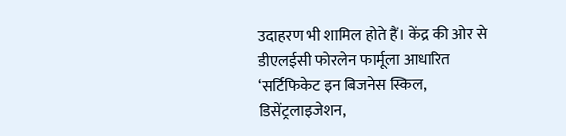उदाहरण भी शामिल होते हैं। केंद्र की ओर से डीएलईसी फोरलेन फार्मूला आधारित ‘सर्टिफिकेट इन बिजनेस स्किल, डिसेंट्रलाइजेशन,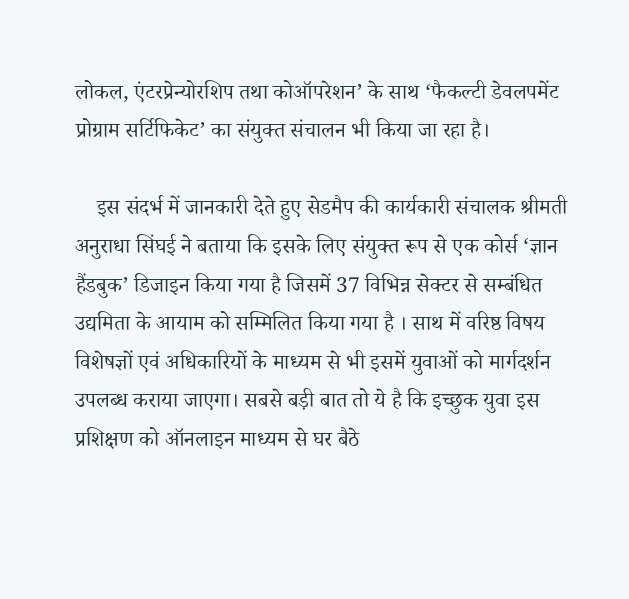लोकल, एंटरप्रेन्योरशिप तथा कोऑपरेशन’ के साथ ‘फैकल्टी डेवलपमेंट प्रोग्राम सर्टिफिकेट’ का संयुक्त संचालन भी किया जा रहा है।

    इस संदर्भ में जानकारी देते हुए सेडमैप की कार्यकारी संचालक श्रीमती अनुराधा सिंघई ने बताया कि इसके लिए संयुक्त रूप से एक कोर्स ‘ज्ञान हैंडबुक’ डिजाइन किया गया है जिसमें 37 विभिन्न सेक्टर से सम्बंधित उद्यमिता के आयाम को सम्मिलित किया गया है । साथ में वरिष्ठ विषय विशेषज्ञों एवं अधिकारियों के माध्यम से भी इसमें युवाओं को मार्गदर्शन उपलब्ध कराया जाएगा। सबसे बड़ी बात तो ये है कि इच्छुक युवा इस प्रशिक्षण को ऑनलाइन माध्यम से घर बैठे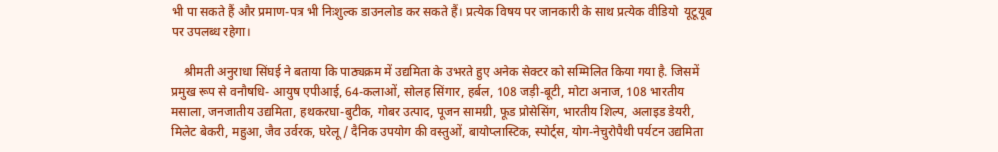भी पा सकते हैं और प्रमाण-पत्र भी निःशुल्क डाउनलोड कर सकते हैं। प्रत्येक विषय पर जानकारी के साथ प्रत्येक वीडियो  यूटूयूब पर उपलब्ध रहेगा।

    श्रीमती अनुराधा सिंघई ने बताया कि पाठ्यक्रम में उद्यमिता के उभरते हुए अनेक सेक्टर को सम्मिलित किया गया है. जिसमें प्रमुख रूप से वनौषधि- आयुष एपीआई, 64-कलाओं, सोलह सिंगार, हर्बल, 108 जड़ी-बूटी, मोटा अनाज, 108 भारतीय मसाला, जनजातीय उद्यमिता, हथकरघा-बुटीक, गोबर उत्पाद, पूजन सामग्री, फूड प्रोसेसिंग, भारतीय शिल्प, अलाइड डेयरी, मिलेट बेकरी, महुआ, जैव उर्वरक, घरेलू / दैनिक उपयोग की वस्तुओं, बायोप्लास्टिक, स्पोर्ट्स, योग-नेचुरोपैथी पर्यटन उद्यमिता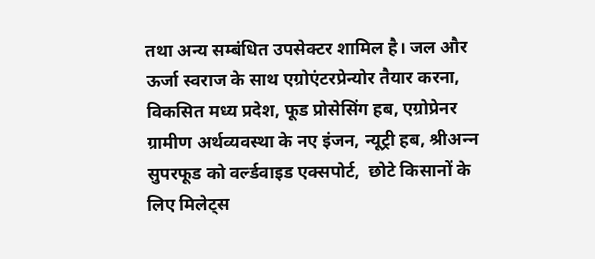तथा अन्य सम्बंधित उपसेक्टर शामिल है। जल और ऊर्जा स्वराज के साथ एग्रोएंटरप्रेन्योर तैयार करना, विकसित मध्य प्रदेश, फूड प्रोस‍ेसिंग हब, एग्रोप्रेनर ग्रामीण अर्थव्यवस्‍था के नए इंजन, न्‍यूट्री हब, श्रीअन्‍न सुपरफूड को वर्ल्डवाइड एक्सपोर्ट,  छोटे किसानों के लिए मिलेट्स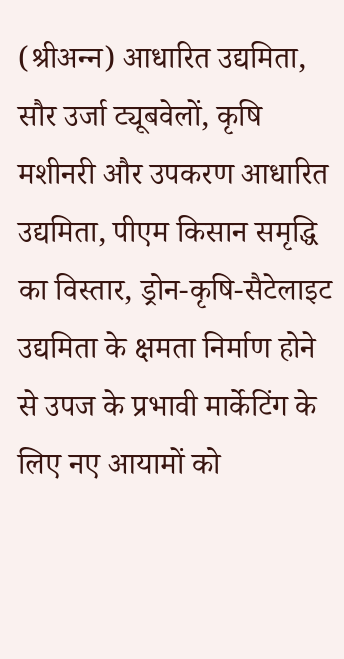(श्रीअन्‍न) आधारित उद्यमिता, सौर उर्जा ट्यूबवेलों, कृषि‍ मशीनरी और उपकरण आधारित उद्यमिता, पीएम कि‍सान समृद्धि का वि‍स्‍तार, ड्रोन-कृषि-सैटेलाइट उद्यमिता के क्षमता निर्माण होने से उपज के प्रभावी मार्केटिंग के लिए नए आयामों को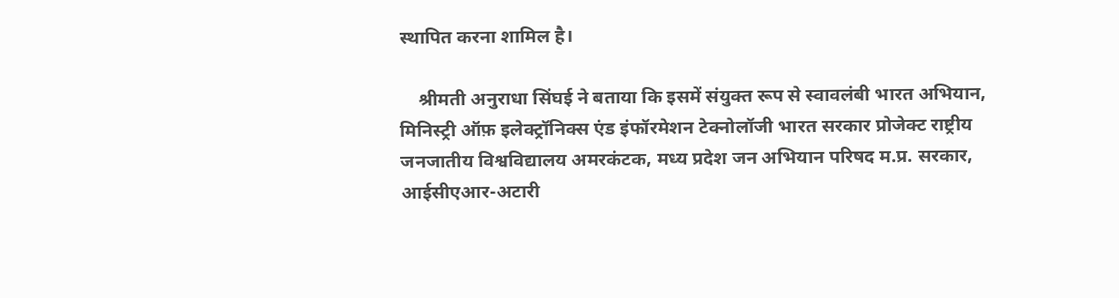स्थापित करना शामिल है।

    श्रीमती अनुराधा सिंघई ने बताया कि इसमें संयुक्त रूप से स्वावलंबी भारत अभियान, मिनिस्ट्री ऑफ़ इलेक्ट्रॉनिक्स एंड इंफॉरमेशन टेक्नोलॉजी भारत सरकार प्रोजेक्ट राष्ट्रीय जनजातीय विश्वविद्यालय अमरकंटक, मध्य प्रदेश जन अभियान परिषद म.प्र. सरकार, आईसीएआर-अटारी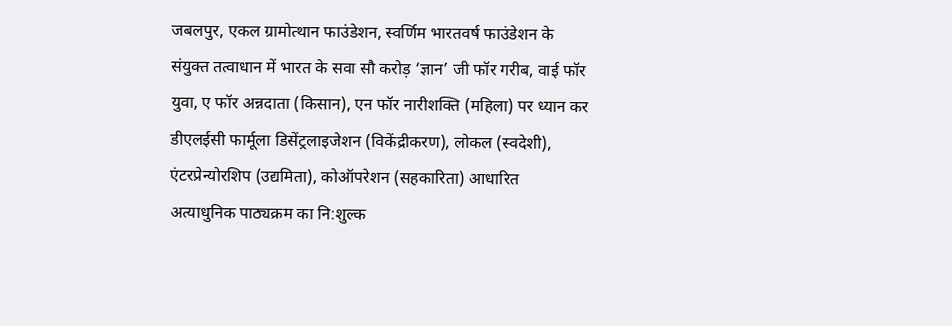जबलपुर, एकल ग्रामोत्थान फाउंडेशन, स्वर्णिम भारतवर्ष फाउंडेशन के संयुक्त तत्वाधान में भारत के सवा सौ करोड़ ‘ज्ञान’ जी फॉर गरीब, वाई फॉर युवा, ए फॉर अन्नदाता (किसान), एन फॉर नारीशक्ति (महिला) पर ध्यान कर डीएलईसी फार्मूला डिसेंट्रलाइजेशन (विकेंद्रीकरण), लोकल (स्वदेशी), एंटरप्रेन्योरशिप (उद्यमिता), कोऑपरेशन (सहकारिता) आधारित अत्याधुनिक पाठ्यक्रम का नि:शुल्क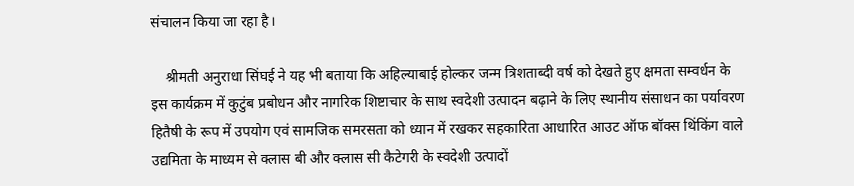संचालन किया जा रहा है।

    श्रीमती अनुराधा सिंघई ने यह भी बताया कि अहिल्याबाई होल्कर जन्म त्रिशताब्दी वर्ष को देखते हुए क्षमता सम्‍वर्धन के इस कार्यक्रम में कुटुंब प्रबोधन और नागरिक शिष्टाचार के साथ स्वदेशी उत्पादन बढ़ाने के लिए स्थानीय संसाधन का पर्यावरण हितैषी के रूप में उपयोग एवं सामजिक समरसता को ध्यान में रखकर सहकारिता आधारित आउट ऑफ बॉक्स थिंकिंग वाले उद्यमिता के माध्यम से क्लास बी और क्लास सी कैटेगरी के स्वदेशी उत्पादों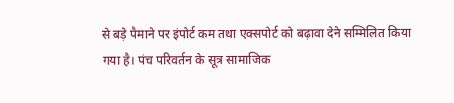से बड़े पैमाने पर इंपोर्ट कम तथा एक्सपोर्ट को बढ़ावा देने सम्मिलित किया गया है। पंच परिवर्तन के सूत्र सामाजिक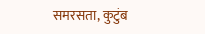समरसता, कुटुंब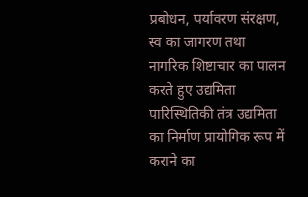प्रबोधन, पर्यावरण संरक्षण, स्व का जागरण तथा नागरिक शिष्टाचार का पालन करते हुए उद्यमिता पारिस्थितिकी तंत्र उद्यमिता का निर्माण प्रायोगिक रूप में कराने का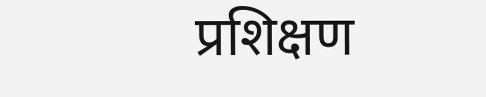प्रशिक्षण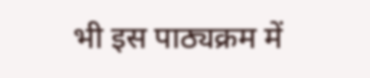भी इस पाठ्यक्रम में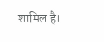शामिल है।